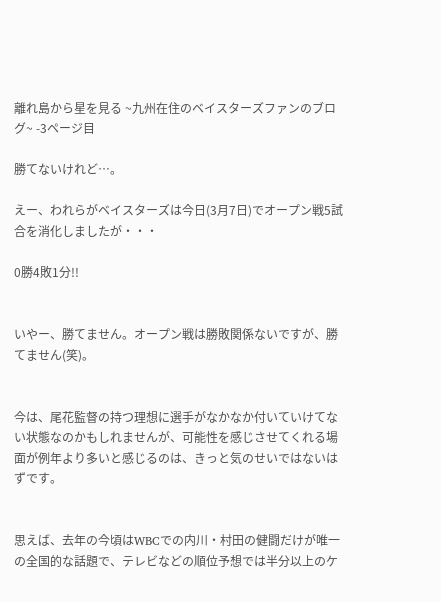離れ島から星を見る ~九州在住のベイスターズファンのブログ~ -3ページ目

勝てないけれど…。

えー、われらがベイスターズは今日(3月7日)でオープン戦5試合を消化しましたが・・・

0勝4敗1分!!


いやー、勝てません。オープン戦は勝敗関係ないですが、勝てません(笑)。


今は、尾花監督の持つ理想に選手がなかなか付いていけてない状態なのかもしれませんが、可能性を感じさせてくれる場面が例年より多いと感じるのは、きっと気のせいではないはずです。


思えば、去年の今頃はWBCでの内川・村田の健闘だけが唯一の全国的な話題で、テレビなどの順位予想では半分以上のケ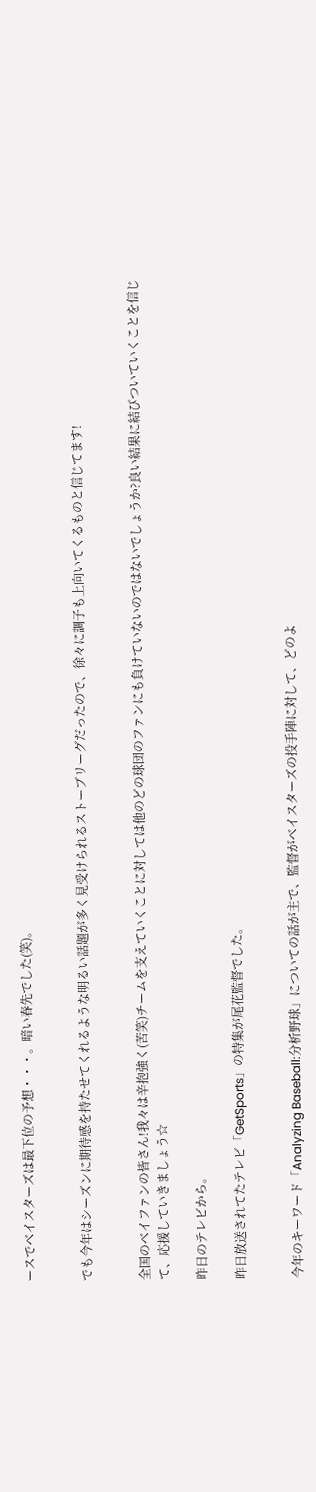ースでベイスターズは最下位の予想・・・。暗い春先でした(笑)。


でも今年はシーズンに期待感を持たせてくれるような明るい話題が多く見受けられるストーブリーグだったので、徐々に調子も上向いてくるものと信じてます!


全国のベイファンの皆さん!我々は辛抱強く(苦笑)チームを支えていくことに対しては他のどの球団のファンにも負けていないのではないでしょうか?良い結果に結びついていくことを信じて、応援していきましょう☆

昨日のテレビから。

昨日放送されてたテレビ「GetSports」の特集が尾花監督でした。


今年のキーワード「Analyzing Baseball:分析野球」についての話が主で、監督がベイスターズの投手陣に対して、どのよ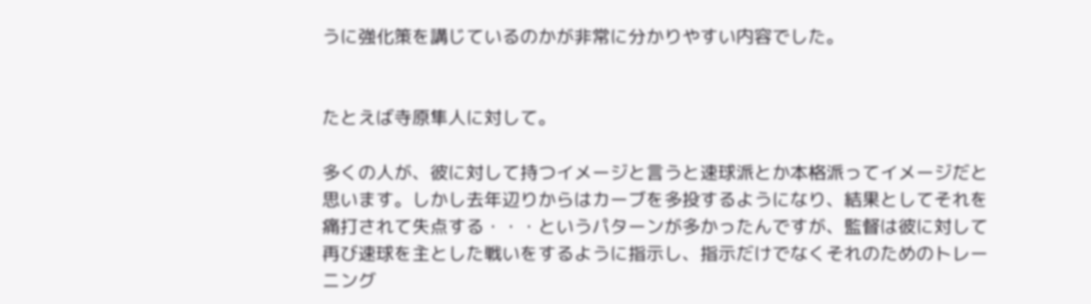うに強化策を講じているのかが非常に分かりやすい内容でした。


たとえば寺原隼人に対して。

多くの人が、彼に対して持つイメージと言うと速球派とか本格派ってイメージだと思います。しかし去年辺りからはカーブを多投するようになり、結果としてそれを痛打されて失点する・・・というパターンが多かったんですが、監督は彼に対して再び速球を主とした戦いをするように指示し、指示だけでなくそれのためのトレーニング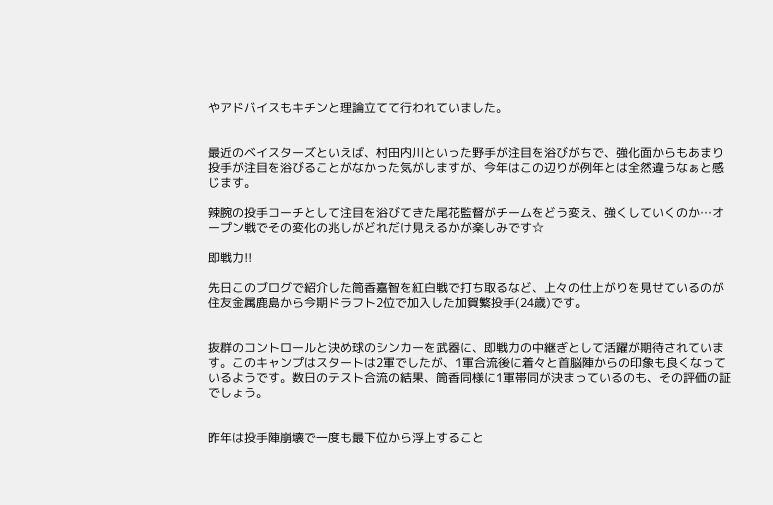やアドバイスもキチンと理論立てて行われていました。


最近のベイスターズといえば、村田内川といった野手が注目を浴びがちで、強化面からもあまり投手が注目を浴びることがなかった気がしますが、今年はこの辺りが例年とは全然違うなぁと感じます。

辣腕の投手コーチとして注目を浴びてきた尾花監督がチームをどう変え、強くしていくのか…オープン戦でその変化の兆しがどれだけ見えるかが楽しみです☆

即戦力!!

先日このブログで紹介した筒香嘉智を紅白戦で打ち取るなど、上々の仕上がりを見せているのが住友金属鹿島から今期ドラフト2位で加入した加賀繁投手(24歳)です。


抜群のコントロールと決め球のシンカーを武器に、即戦力の中継ぎとして活躍が期待されています。このキャンプはスタートは2軍でしたが、1軍合流後に着々と首脳陣からの印象も良くなっているようです。数日のテスト合流の結果、筒香同様に1軍帯同が決まっているのも、その評価の証でしょう。


昨年は投手陣崩壊で一度も最下位から浮上すること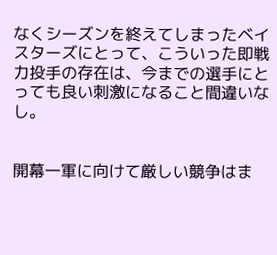なくシーズンを終えてしまったベイスターズにとって、こういった即戦力投手の存在は、今までの選手にとっても良い刺激になること間違いなし。


開幕一軍に向けて厳しい競争はま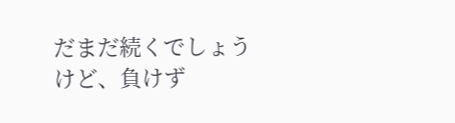だまだ続くでしょうけど、負けず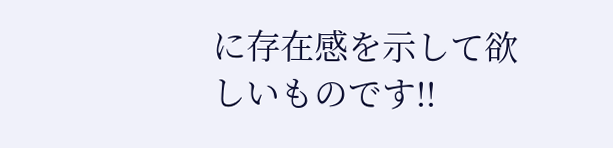に存在感を示して欲しいものです!!